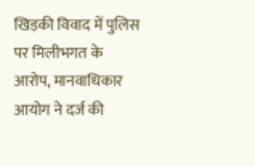खिड़की विवाद में पुलिस पर मिलीभगत के आरोप, मानवाधिकार आयोग ने दर्ज की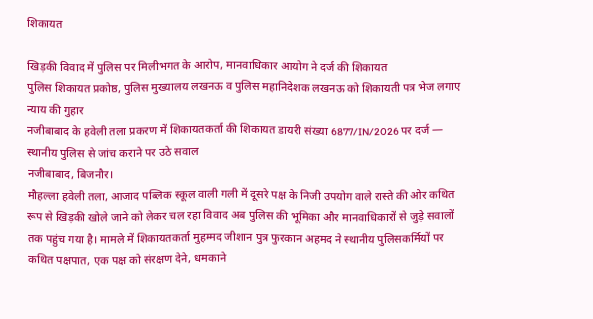शिकायत

खिड़की विवाद में पुलिस पर मिलीभगत के आरोप, मानवाधिकार आयोग ने दर्ज की शिकायत
पुलिस शिकायत प्रकोष्ठ, पुलिस मुख्यालय लखनऊ व पुलिस महानिदेशक लखनऊ को शिकायती पत्र भेज लगाए न्याय की गुहार
नजीबाबाद के हवेली तला प्रकरण में शिकायतकर्ता की शिकायत डायरी संख्या 6877/IN/2026 पर दर्ज — स्थानीय पुलिस से जांच कराने पर उठे सवाल
नजीबाबाद, बिजनौर।
मौहल्ला हवेली तला, आजाद पब्लिक स्कूल वाली गली में दूसरे पक्ष के निजी उपयोग वाले रास्ते की ओर कथित रूप से खिड़की खोले जाने को लेकर चल रहा विवाद अब पुलिस की भूमिका और मानवाधिकारों से जुड़े सवालों तक पहुंच गया है। मामले में शिकायतकर्ता मुहम्मद जीशान पुत्र फुरकान अहमद ने स्थानीय पुलिसकर्मियों पर कथित पक्षपात, एक पक्ष को संरक्षण देने, धमकाने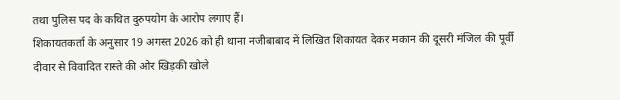तथा पुलिस पद के कथित दुरुपयोग के आरोप लगाए हैं।
शिकायतकर्ता के अनुसार 19 अगस्त 2026 को ही थाना नजीबाबाद में लिखित शिकायत देकर मकान की दूसरी मंजिल की पूर्वी दीवार से विवादित रास्ते की ओर खिड़की खोले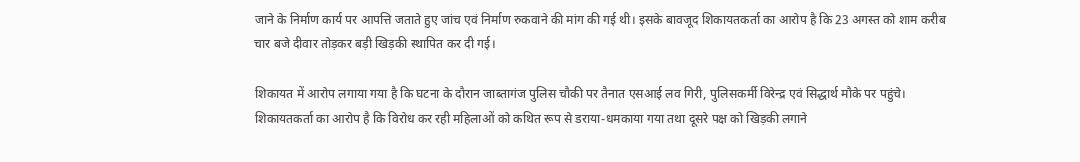जाने के निर्माण कार्य पर आपत्ति जताते हुए जांच एवं निर्माण रुकवाने की मांग की गई थी। इसके बावजूद शिकायतकर्ता का आरोप है कि 23 अगस्त को शाम करीब चार बजे दीवार तोड़कर बड़ी खिड़की स्थापित कर दी गई।

शिकायत में आरोप लगाया गया है कि घटना के दौरान जाब्तागंज पुलिस चौकी पर तैनात एसआई लव गिरी, पुलिसकर्मी विरेन्द्र एवं सिद्धार्थ मौके पर पहुंचे। शिकायतकर्ता का आरोप है कि विरोध कर रही महिलाओं को कथित रूप से डराया-धमकाया गया तथा दूसरे पक्ष को खिड़की लगाने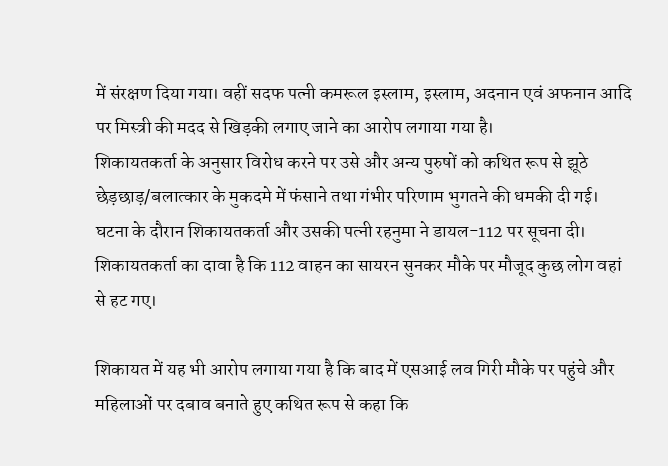में संरक्षण दिया गया। वहीं सदफ पत्नी कमरूल इस्लाम, इस्लाम, अदनान एवं अफनान आदि पर मिस्त्री की मदद से खिड़की लगाए जाने का आरोप लगाया गया है।
शिकायतकर्ता के अनुसार विरोध करने पर उसे और अन्य पुरुषों को कथित रूप से झूठे छेड़छाड़/बलात्कार के मुकदमे में फंसाने तथा गंभीर परिणाम भुगतने की धमकी दी गई। घटना के दौरान शिकायतकर्ता और उसकी पत्नी रहनुमा ने डायल-112 पर सूचना दी। शिकायतकर्ता का दावा है कि 112 वाहन का सायरन सुनकर मौके पर मौजूद कुछ लोग वहां से हट गए।

शिकायत में यह भी आरोप लगाया गया है कि बाद में एसआई लव गिरी मौके पर पहुंचे और महिलाओं पर दबाव बनाते हुए कथित रूप से कहा कि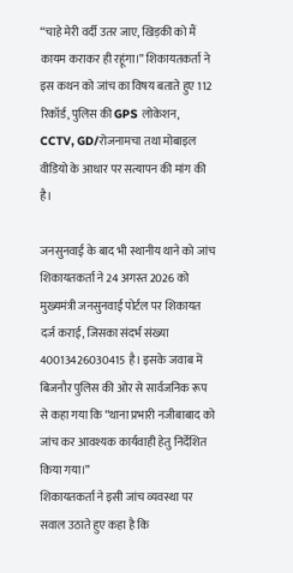“चाहे मेरी वर्दी उतर जाए, खिड़की को मैं कायम कराकर ही रहूंगा।” शिकायतकर्ता ने इस कथन को जांच का विषय बताते हुए 112 रिकॉर्ड, पुलिस की GPS लोकेशन, CCTV, GD/रोजनामचा तथा मोबाइल वीडियो के आधार पर सत्यापन की मांग की है।

जनसुनवाई के बाद भी स्थानीय थाने को जांच
शिकायतकर्ता ने 24 अगस्त 2026 को मुख्यमंत्री जनसुनवाई पोर्टल पर शिकायत दर्ज कराई, जिसका संदर्भ संख्या 40013426030415 है। इसके जवाब में बिजनौर पुलिस की ओर से सार्वजनिक रूप से कहा गया कि “थाना प्रभारी नजीबाबाद को जांच कर आवश्यक कार्यवाही हेतु निर्देशित किया गया।”
शिकायतकर्ता ने इसी जांच व्यवस्था पर सवाल उठाते हुए कहा है कि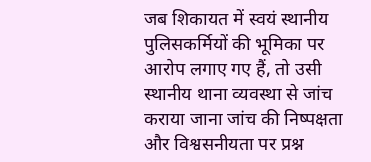जब शिकायत में स्वयं स्थानीय पुलिसकर्मियों की भूमिका पर आरोप लगाए गए हैं, तो उसी स्थानीय थाना व्यवस्था से जांच कराया जाना जांच की निष्पक्षता और विश्वसनीयता पर प्रश्न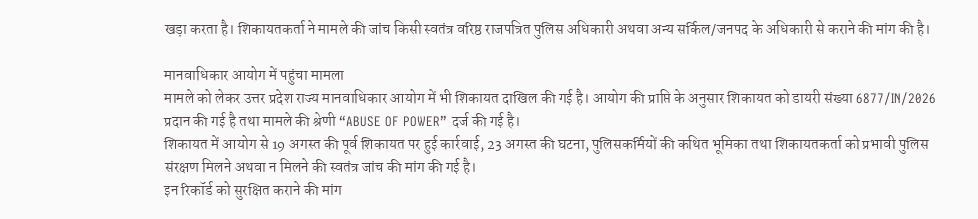खड़ा करता है। शिकायतकर्ता ने मामले की जांच किसी स्वतंत्र वरिष्ठ राजपत्रित पुलिस अधिकारी अथवा अन्य सर्किल/जनपद के अधिकारी से कराने की मांग की है।

मानवाधिकार आयोग में पहुंचा मामला
मामले को लेकर उत्तर प्रदेश राज्य मानवाधिकार आयोग में भी शिकायत दाखिल की गई है। आयोग की प्राप्ति के अनुसार शिकायत को डायरी संख्या 6877/IN/2026 प्रदान की गई है तथा मामले की श्रेणी “ABUSE OF POWER” दर्ज की गई है।
शिकायत में आयोग से 19 अगस्त की पूर्व शिकायत पर हुई कार्रवाई, 23 अगस्त की घटना, पुलिसकर्मियों की कथित भूमिका तथा शिकायतकर्ता को प्रभावी पुलिस संरक्षण मिलने अथवा न मिलने की स्वतंत्र जांच की मांग की गई है।
इन रिकॉर्ड को सुरक्षित कराने की मांग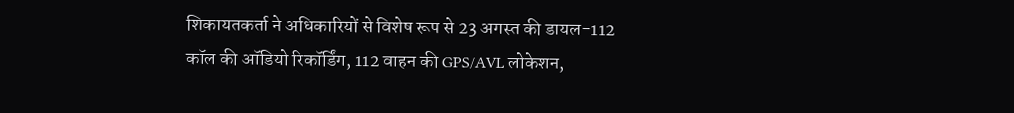शिकायतकर्ता ने अधिकारियों से विशेष रूप से 23 अगस्त की डायल-112 कॉल की ऑडियो रिकॉर्डिंग, 112 वाहन की GPS/AVL लोकेशन,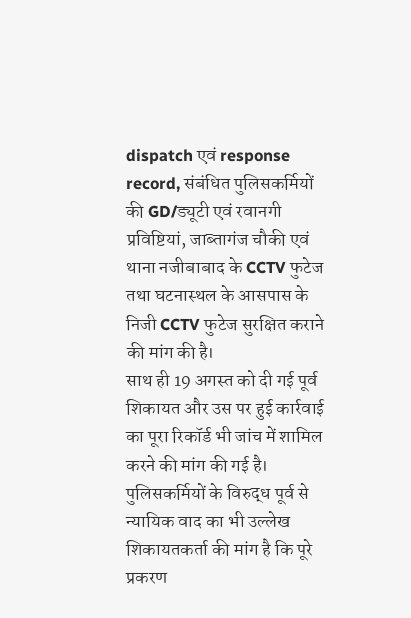dispatch एवं response record, संबंधित पुलिसकर्मियों की GD/ड्यूटी एवं रवानगी प्रविष्टियां, जाब्तागंज चौकी एवं थाना नजीबाबाद के CCTV फुटेज तथा घटनास्थल के आसपास के निजी CCTV फुटेज सुरक्षित कराने की मांग की है।
साथ ही 19 अगस्त को दी गई पूर्व शिकायत और उस पर हुई कार्रवाई का पूरा रिकॉर्ड भी जांच में शामिल करने की मांग की गई है।
पुलिसकर्मियों के विरुद्ध पूर्व से न्यायिक वाद का भी उल्लेख
शिकायतकर्ता की मांग है कि पूरे प्रकरण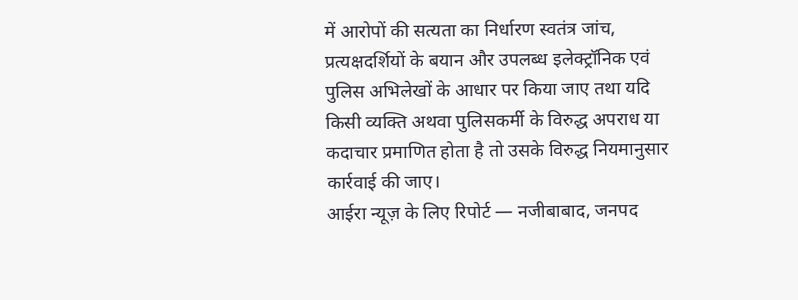में आरोपों की सत्यता का निर्धारण स्वतंत्र जांच, प्रत्यक्षदर्शियों के बयान और उपलब्ध इलेक्ट्रॉनिक एवं पुलिस अभिलेखों के आधार पर किया जाए तथा यदि किसी व्यक्ति अथवा पुलिसकर्मी के विरुद्ध अपराध या कदाचार प्रमाणित होता है तो उसके विरुद्ध नियमानुसार कार्रवाई की जाए।
आईरा न्यूज़ के लिए रिपोर्ट — नजीबाबाद, जनपद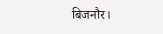बिजनौर।